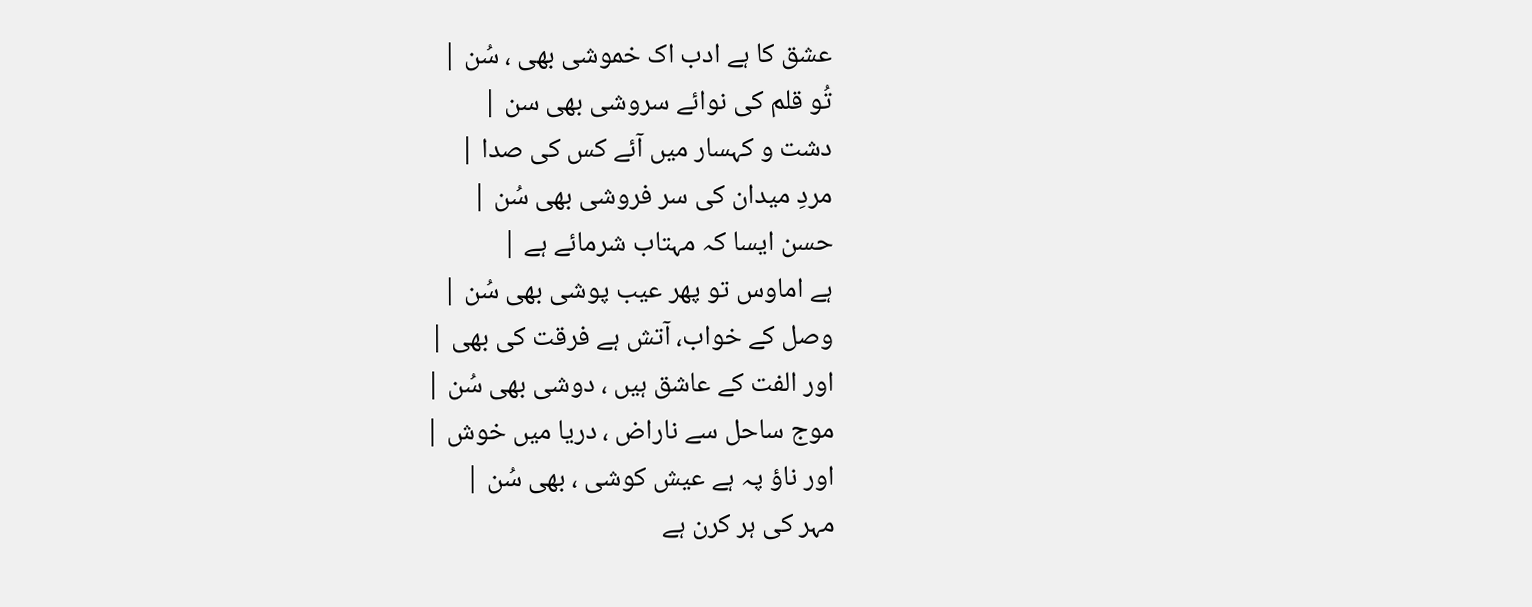عشق کا ہے ادب اک خموشی بھی ، سُن |
تُو قلم کی نوائے سروشی بھی سن |
دشت و کہسار میں آئے کس کی صدا |
مردِ میدان کی سر فروشی بھی سُن |
حسن ایسا کہ مہتاب شرمائے ہے |
ہے اماوس تو پھر عیب پوشی بھی سُن |
وصل کے خواب، آتش ہے فرقت کی بھی |
اور الفت کے عاشق ہیں ، دوشی بھی سُن |
موج ساحل سے ناراض ، دریا میں خوش |
اور ناؤ پہ ہے عیش کوشی ، بھی سُن |
مہر کی ہر کرن ہے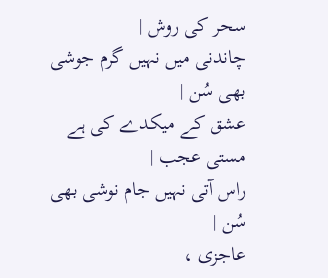سحر کی روش |
چاندنی میں نہیں گرم جوشی بھی سُن |
عشق کے میکدے کی ہے مستی عجب |
راس آتی نہیں جام نوشی بھی سُن |
عاجزی ،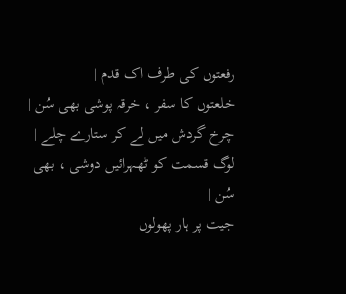رفعتوں کی طرف اک قدم |
خلعتوں کا سفر ، خرقہ پوشی بھی سُن |
چرخ گردش میں لے کر ستارے چلے |
لوگ قسمت کو ٹھہرائیں دوشی ، بھی سُن |
جیت پر ہار پھولوں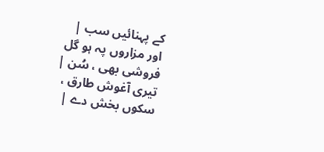کے پہنائیں سب |
اور مزاروں پہ ہو گل فروشی بھی ، سُن |
تیری آغوش طارق ، سکوں بخش دے |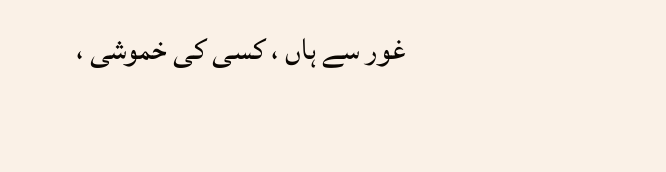غور سے ہاں ، کسی کی خموشی ،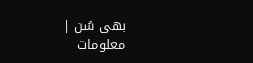بھی سُن |
معلومات